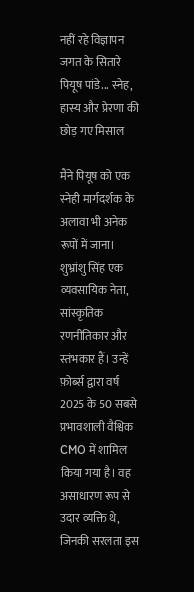नहीं रहे विज्ञापन जगत के सितारे पियूष पांडे... स्नेह, हास्य और प्रेरणा की छोड़ गए मिसाल

मैंने पियूष को एक स्नेही मार्गदर्शक के अलावा भी अनेक रूपों में जाना।
शुभ्रांशु सिंह एक व्यवसायिक नेता, सांस्कृतिक रणनीतिकार और स्तंभकार हैं। उन्हें फ़ोर्ब्स द्वारा वर्ष 2025 के 50 सबसे प्रभावशाली वैश्विक CMO में शामिल किया गया है। वह असाधारण रूप से उदार व्यक्ति थे, जिनकी सरलता इस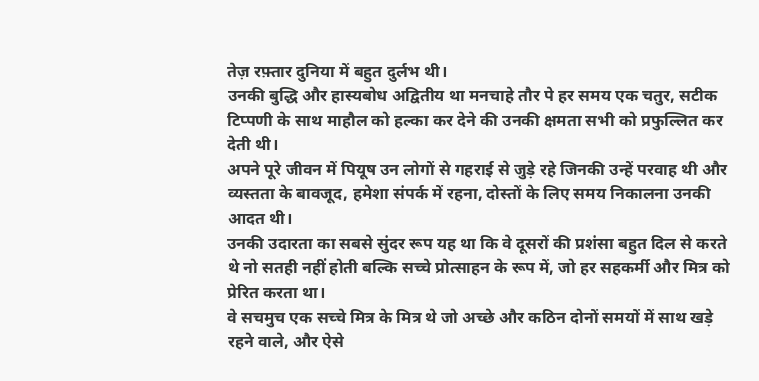तेज़ रफ़्तार दुनिया में बहुत दुर्लभ थी।
उनकी बुद्धि और हास्यबोध अद्वितीय था मनचाहे तौर पे हर समय एक चतुर, सटीक टिप्पणी के साथ माहौल को हल्का कर देने की उनकी क्षमता सभी को प्रफुल्लित कर देती थी।
अपने पूरे जीवन में पियूष उन लोगों से गहराई से जुड़े रहे जिनकी उन्हें परवाह थी और व्यस्तता के बावजूद, हमेशा संपर्क में रहना, दोस्तों के लिए समय निकालना उनकी आदत थी।
उनकी उदारता का सबसे सुंदर रूप यह था कि वे दूसरों की प्रशंसा बहुत दिल से करते थे नो सतही नहीं होती बल्कि सच्चे प्रोत्साहन के रूप में, जो हर सहकर्मी और मित्र को प्रेरित करता था।
वे सचमुच एक सच्चे मित्र के मित्र थे जो अच्छे और कठिन दोनों समयों में साथ खड़े रहने वाले, और ऐसे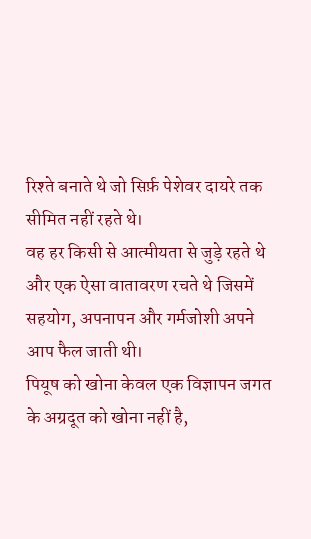रिश्ते बनाते थे जो सिर्फ़ पेशेवर दायरे तक सीमित नहीं रहते थे।
वह हर किसी से आत्मीयता से जुड़े रहते थे और एक ऐसा वातावरण रचते थे जिसमें सहयोग, अपनापन और गर्मजोशी अपने आप फैल जाती थी।
पियूष को खोना केवल एक विज्ञापन जगत के अग्रदूत को खोना नहीं है,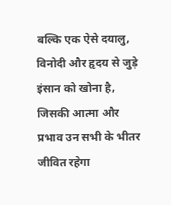बल्कि एक ऐसे दयालु, विनोदी और हृदय से जुड़े इंसान को खोना है, जिसकी आत्मा और प्रभाव उन सभी के भीतर जीवित रहेगा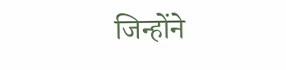जिन्होंने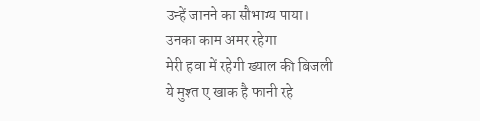उन्हें जानने का सौभाग्य पाया।
उनका काम अमर रहेगा
मेरी हवा में रहेगी ख्याल की बिजली
ये मुश्त ए खाक है फानी रहे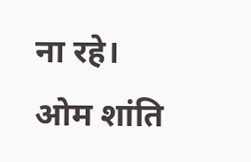ना रहे।
ओम शांति